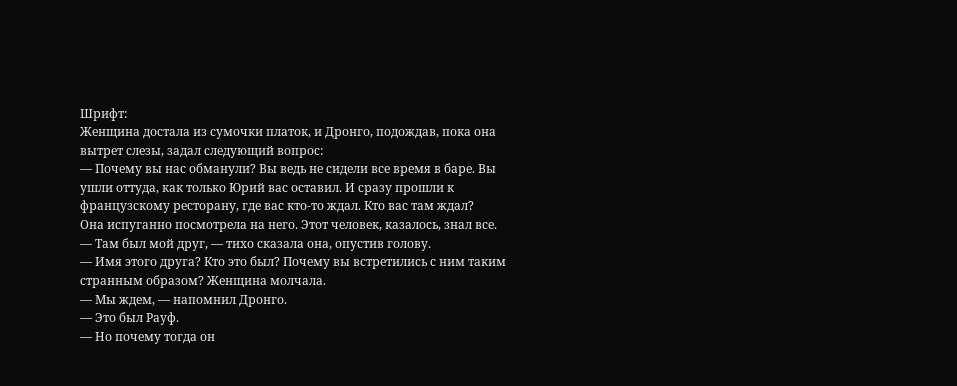Шрифт:
Женщина достала из сумочки платок, и Дронго, подождав, пока она вытрет слезы, задал следующий вопрос:
— Почему вы нас обманули? Вы ведь не сидели все время в баре. Вы ушли оттуда, как только Юрий вас оставил. И сразу прошли к французскому ресторану, где вас кто-то ждал. Кто вас там ждал?
Она испуганно посмотрела на него. Этот человек, казалось, знал все.
— Там был мой друг, — тихо сказала она, опустив голову.
— Имя этого друга? Кто это был? Почему вы встретились с ним таким странным образом? Женщина молчала.
— Мы ждем, — напомнил Дронго.
— Это был Рауф.
— Но почему тогда он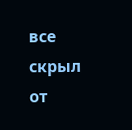все скрыл от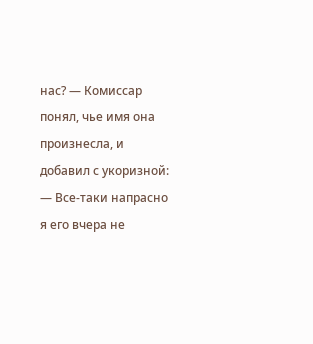нас? — Комиссар понял, чье имя она произнесла, и добавил с укоризной: — Все-таки напрасно я его вчера не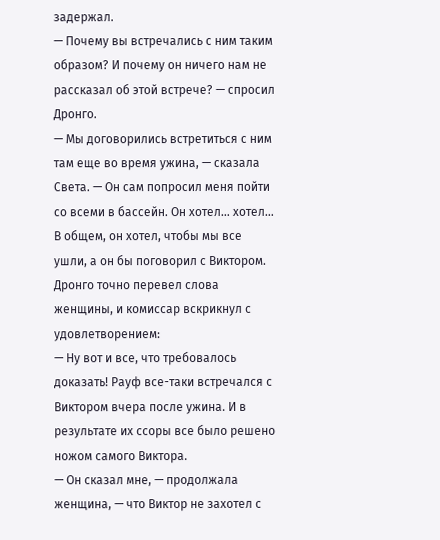задержал.
— Почему вы встречались с ним таким образом? И почему он ничего нам не рассказал об этой встрече? — спросил Дронго.
— Мы договорились встретиться с ним там еще во время ужина, — сказала Света. — Он сам попросил меня пойти со всеми в бассейн. Он хотел… хотел… В общем, он хотел, чтобы мы все ушли, а он бы поговорил с Виктором.
Дронго точно перевел слова женщины, и комиссар вскрикнул с удовлетворением:
— Ну вот и все, что требовалось доказать! Рауф все-таки встречался с Виктором вчера после ужина. И в результате их ссоры все было решено ножом самого Виктора.
— Он сказал мне, — продолжала женщина, — что Виктор не захотел с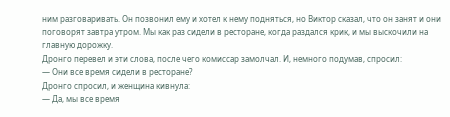ним разговаривать. Он позвонил ему и хотел к нему подняться, но Виктор сказал, что он занят и они поговорят завтра утром. Мы как раз сидели в ресторане, когда раздался крик, и мы выскочили на главную дорожку.
Дронго перевел и эти слова, после чего комиссар замолчал. И, немного подумав, спросил:
— Они все время сидели в ресторане?
Дронго спросил, и женщина кивнула:
— Да, мы все время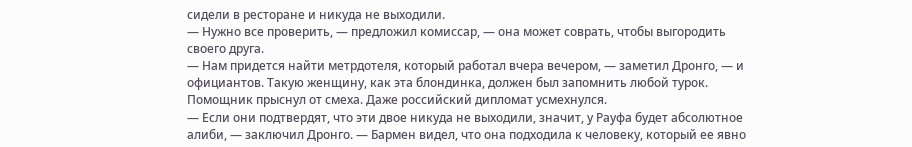сидели в ресторане и никуда не выходили.
— Нужно все проверить, — предложил комиссар, — она может соврать, чтобы выгородить своего друга.
— Нам придется найти метрдотеля, который работал вчера вечером, — заметил Дронго, — и официантов. Такую женщину, как эта блондинка, должен был запомнить любой турок.
Помощник прыснул от смеха. Даже российский дипломат усмехнулся.
— Если они подтвердят, что эти двое никуда не выходили, значит, у Рауфа будет абсолютное алиби, — заключил Дронго. — Бармен видел, что она подходила к человеку, который ее явно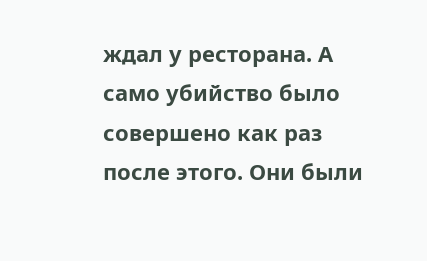ждал у ресторана. А само убийство было совершено как раз после этого. Они были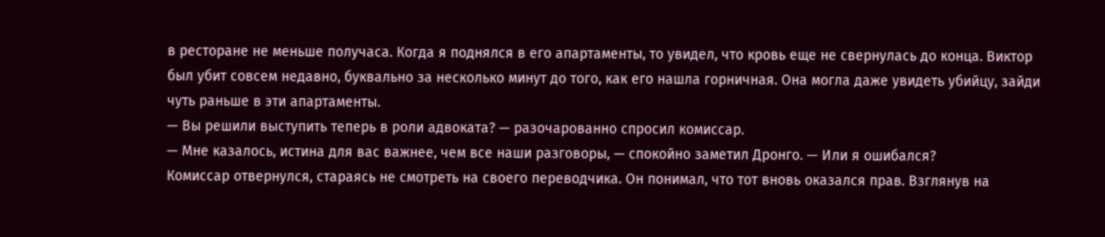в ресторане не меньше получаса. Когда я поднялся в его апартаменты, то увидел, что кровь еще не свернулась до конца. Виктор был убит совсем недавно, буквально за несколько минут до того, как его нашла горничная. Она могла даже увидеть убийцу, зайди чуть раньше в эти апартаменты.
— Вы решили выступить теперь в роли адвоката? — разочарованно спросил комиссар.
— Мне казалось, истина для вас важнее, чем все наши разговоры, — спокойно заметил Дронго. — Или я ошибался?
Комиссар отвернулся, стараясь не смотреть на своего переводчика. Он понимал, что тот вновь оказался прав. Взглянув на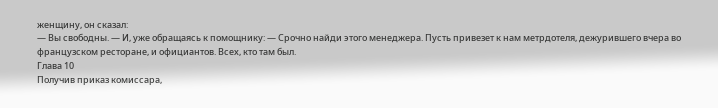женщину, он сказал:
— Вы свободны. — И, уже обращаясь к помощнику: — Срочно найди этого менеджера. Пусть привезет к нам метрдотеля, дежурившего вчера во французском ресторане, и официантов. Всех, кто там был.
Глава 10
Получив приказ комиссара,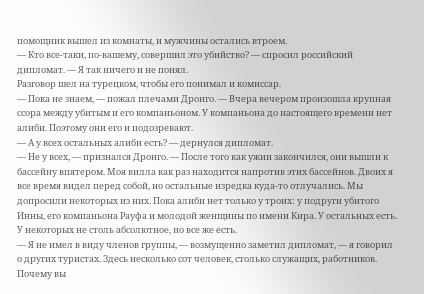помощник вышел из комнаты, и мужчины остались втроем.
— Кто все-таки, по-вашему, совершил это убийство? — спросил российский дипломат. — Я так ничего и не понял.
Разговор шел на турецком, чтобы его понимал и комиссар.
— Пока не знаем, — пожал плечами Дронго. — Вчера вечером произошла крупная ссора между убитым и его компаньоном. У компаньона до настоящего времени нет алиби. Поэтому они его и подозревают.
— А у всех остальных алиби есть? — дернулся дипломат.
— Не у всех, — признался Дронго. — После того как ужин закончился, они вышли к бассейну впятером. Моя вилла как раз находится напротив этих бассейнов. Двоих я все время видел перед собой, но остальные изредка куда-то отлучались. Мы допросили некоторых из них. Пока алиби нет только у троих: у подруги убитого Инны, его компаньона Рауфа и молодой женщины по имени Кира. У остальных есть. У некоторых не столь абсолютное, но все же есть.
— Я не имел в виду членов группы, — возмущенно заметил дипломат, — я говорил о других туристах. Здесь несколько сот человек, столько служащих, работников. Почему вы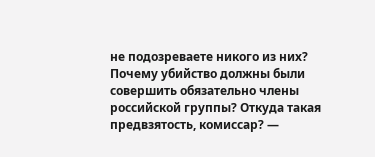не подозреваете никого из них? Почему убийство должны были совершить обязательно члены российской группы? Откуда такая предвзятость, комиссар? —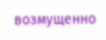возмущенно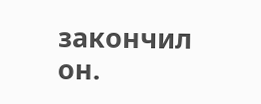закончил он.